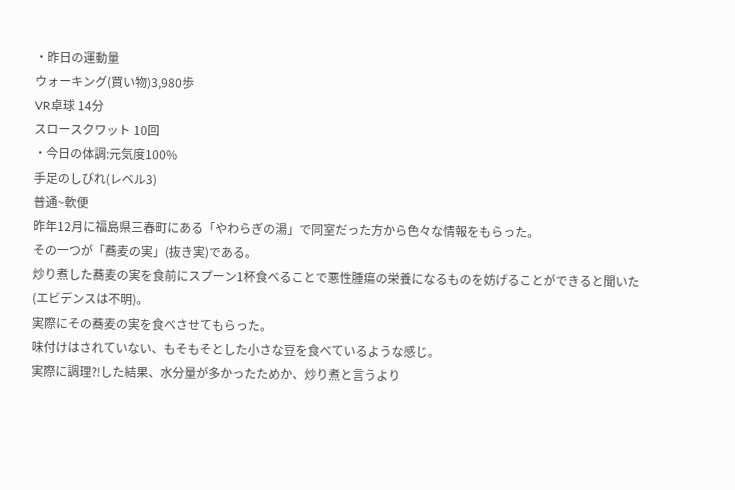・昨日の運動量
ウォーキング(買い物)3,980歩
VR卓球 14分
スロースクワット 10回
・今日の体調:元気度100%
手足のしびれ(レベル3)
普通~軟便
昨年12月に福島県三春町にある「やわらぎの湯」で同室だった方から色々な情報をもらった。
その一つが「蕎麦の実」(抜き実)である。
炒り煮した蕎麦の実を食前にスプーン1杯食べることで悪性腫瘍の栄養になるものを妨げることができると聞いた(エビデンスは不明)。
実際にその蕎麦の実を食べさせてもらった。
味付けはされていない、もそもそとした小さな豆を食べているような感じ。
実際に調理⁈した結果、水分量が多かったためか、炒り煮と言うより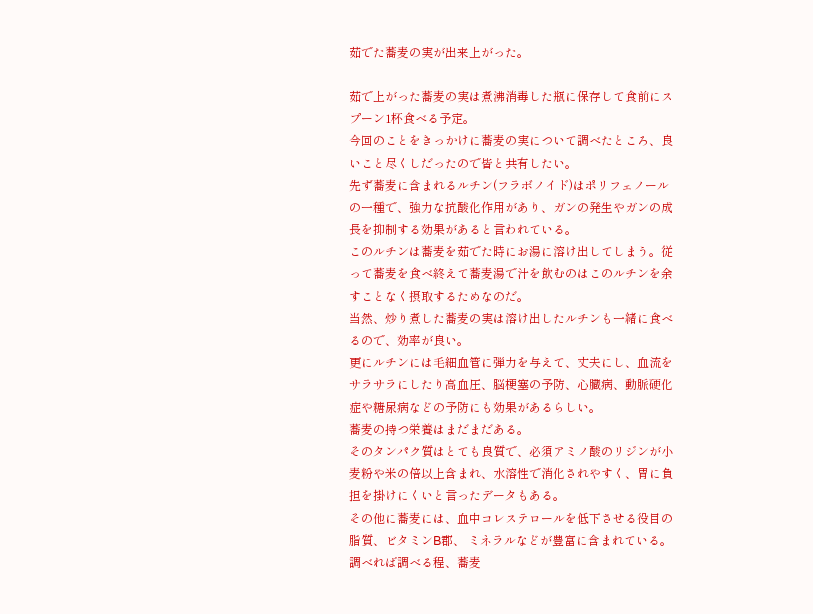茹でた蕎麦の実が出来上がった。

茹で上がった蕎麦の実は煮沸消毒した瓶に保存して食前にスプーン1杯食べる予定。
今回のことをきっかけに蕎麦の実について調べたところ、良いこと尽くしだったので皆と共有したい。
先ず蕎麦に含まれるルチン(フラボノイド)はポリフェノールの一種で、強力な抗酸化作用があり、ガンの発生やガンの成長を抑制する効果があると言われている。
このルチンは蕎麦を茹でた時にお湯に溶け出してしまう。従って蕎麦を食べ終えて蕎麦湯で汁を飲むのはこのルチンを余すことなく摂取するためなのだ。
当然、炒り煮した蕎麦の実は溶け出したルチンも一緒に食べるので、効率が良い。
更にルチンには毛細血管に弾力を与えて、丈夫にし、血流をサラサラにしたり高血圧、脳梗塞の予防、心臓病、動脈硬化症や糖尿病などの予防にも効果があるらしい。
蕎麦の持つ栄養はまだまだある。
そのタンパク質はとても良質で、必須アミノ酸のリジンが小麦粉や米の倍以上含まれ、水溶性で消化されやすく、胃に負担を掛けにくいと言ったデータもある。
その他に蕎麦には、血中コレステロールを低下させる役目の脂質、ビタミンB郡、 ミネラルなどが豊富に含まれている。
調べれば調べる程、蕎麦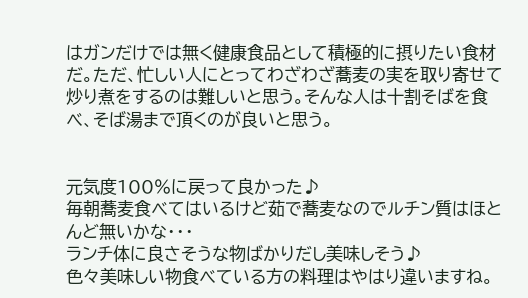はガンだけでは無く健康食品として積極的に摂りたい食材だ。ただ、忙しい人にとってわざわざ蕎麦の実を取り寄せて炒り煮をするのは難しいと思う。そんな人は十割そばを食べ、そば湯まで頂くのが良いと思う。


元気度100%に戻って良かった♪
毎朝蕎麦食べてはいるけど茹で蕎麦なのでルチン質はほとんど無いかな・・・
ランチ体に良さそうな物ばかりだし美味しそう♪
色々美味しい物食べている方の料理はやはり違いますね。